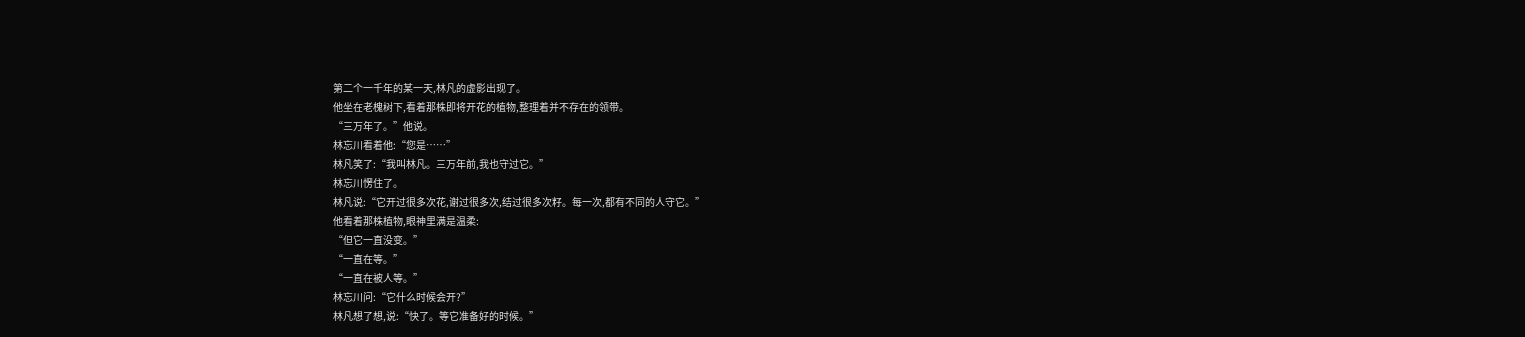第二个一千年的某一天,林凡的虚影出现了。
他坐在老槐树下,看着那株即将开花的植物,整理着并不存在的领带。
“三万年了。”他说。
林忘川看着他:“您是……”
林凡笑了:“我叫林凡。三万年前,我也守过它。”
林忘川愣住了。
林凡说:“它开过很多次花,谢过很多次,结过很多次籽。每一次,都有不同的人守它。”
他看着那株植物,眼神里满是温柔:
“但它一直没变。”
“一直在等。”
“一直在被人等。”
林忘川问:“它什么时候会开?”
林凡想了想,说:“快了。等它准备好的时候。”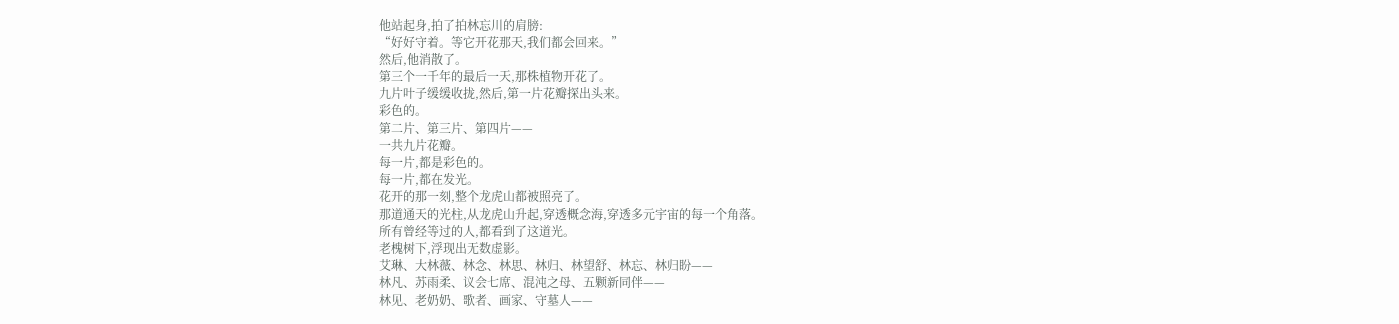他站起身,拍了拍林忘川的肩膀:
“好好守着。等它开花那天,我们都会回来。”
然后,他消散了。
第三个一千年的最后一天,那株植物开花了。
九片叶子缓缓收拢,然后,第一片花瓣探出头来。
彩色的。
第二片、第三片、第四片——
一共九片花瓣。
每一片,都是彩色的。
每一片,都在发光。
花开的那一刻,整个龙虎山都被照亮了。
那道通天的光柱,从龙虎山升起,穿透概念海,穿透多元宇宙的每一个角落。
所有曾经等过的人,都看到了这道光。
老槐树下,浮现出无数虚影。
艾琳、大林薇、林念、林思、林归、林望舒、林忘、林归盼——
林凡、苏雨柔、议会七席、混沌之母、五颗新同伴——
林见、老奶奶、歌者、画家、守墓人——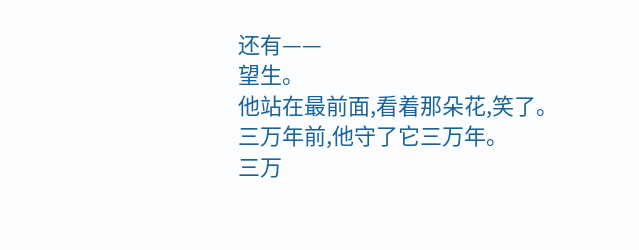还有——
望生。
他站在最前面,看着那朵花,笑了。
三万年前,他守了它三万年。
三万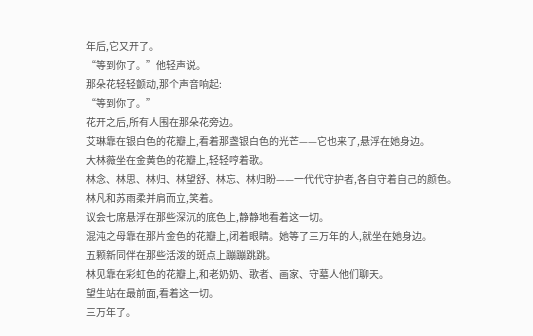年后,它又开了。
“等到你了。”他轻声说。
那朵花轻轻颤动,那个声音响起:
“等到你了。”
花开之后,所有人围在那朵花旁边。
艾琳靠在银白色的花瓣上,看着那盏银白色的光芒——它也来了,悬浮在她身边。
大林薇坐在金黄色的花瓣上,轻轻哼着歌。
林念、林思、林归、林望舒、林忘、林归盼——一代代守护者,各自守着自己的颜色。
林凡和苏雨柔并肩而立,笑着。
议会七席悬浮在那些深沉的底色上,静静地看着这一切。
混沌之母靠在那片金色的花瓣上,闭着眼睛。她等了三万年的人,就坐在她身边。
五颗新同伴在那些活泼的斑点上蹦蹦跳跳。
林见靠在彩虹色的花瓣上,和老奶奶、歌者、画家、守墓人他们聊天。
望生站在最前面,看着这一切。
三万年了。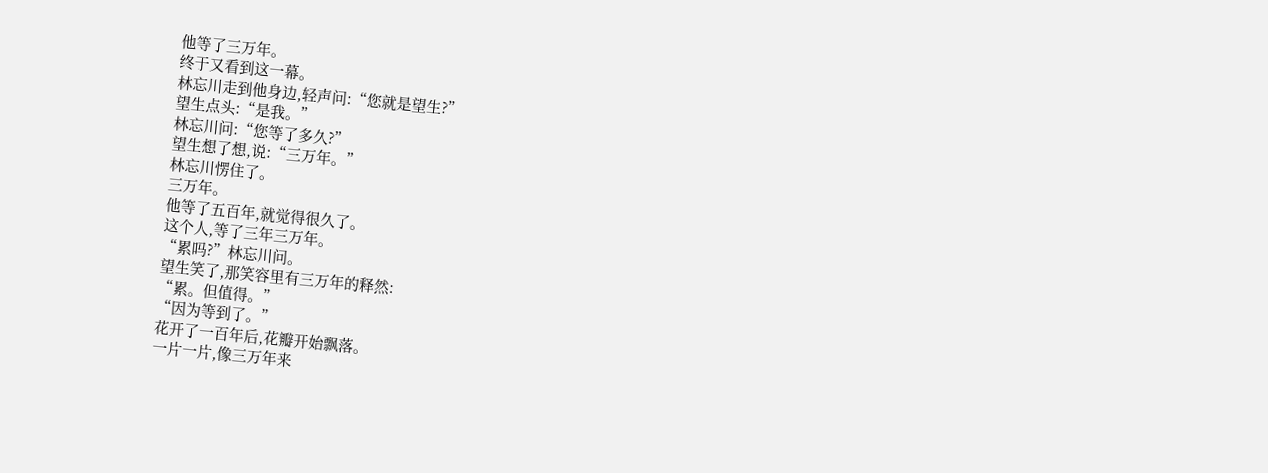他等了三万年。
终于又看到这一幕。
林忘川走到他身边,轻声问:“您就是望生?”
望生点头:“是我。”
林忘川问:“您等了多久?”
望生想了想,说:“三万年。”
林忘川愣住了。
三万年。
他等了五百年,就觉得很久了。
这个人,等了三年三万年。
“累吗?”林忘川问。
望生笑了,那笑容里有三万年的释然:
“累。但值得。”
“因为等到了。”
花开了一百年后,花瓣开始飘落。
一片一片,像三万年来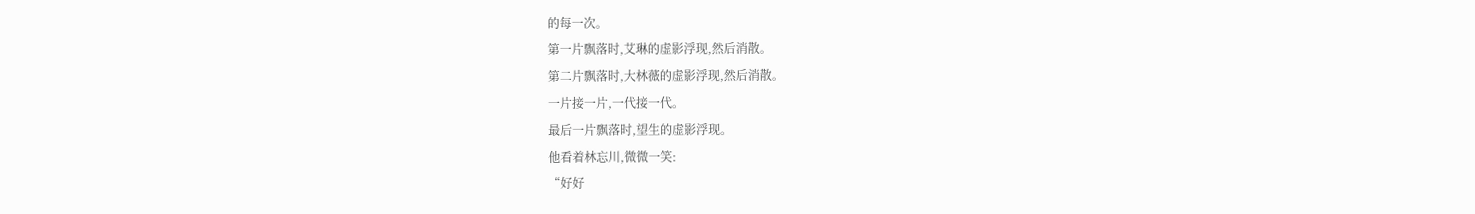的每一次。
第一片飘落时,艾琳的虚影浮现,然后消散。
第二片飘落时,大林薇的虚影浮现,然后消散。
一片接一片,一代接一代。
最后一片飘落时,望生的虚影浮现。
他看着林忘川,微微一笑:
“好好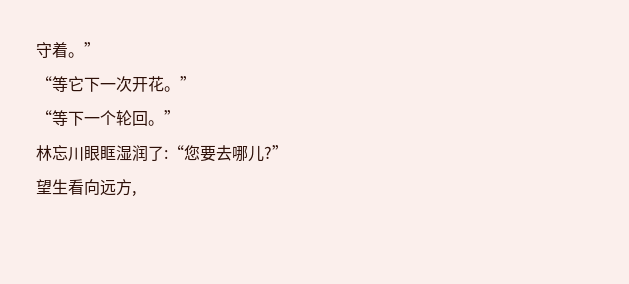守着。”
“等它下一次开花。”
“等下一个轮回。”
林忘川眼眶湿润了:“您要去哪儿?”
望生看向远方,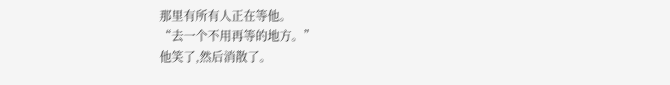那里有所有人正在等他。
“去一个不用再等的地方。”
他笑了,然后消散了。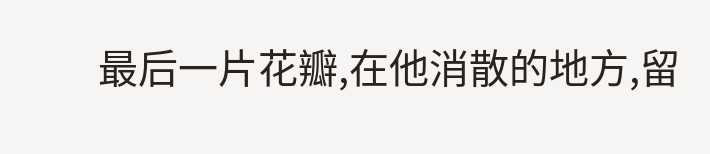最后一片花瓣,在他消散的地方,留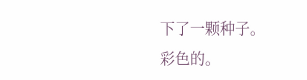下了一颗种子。
彩色的。